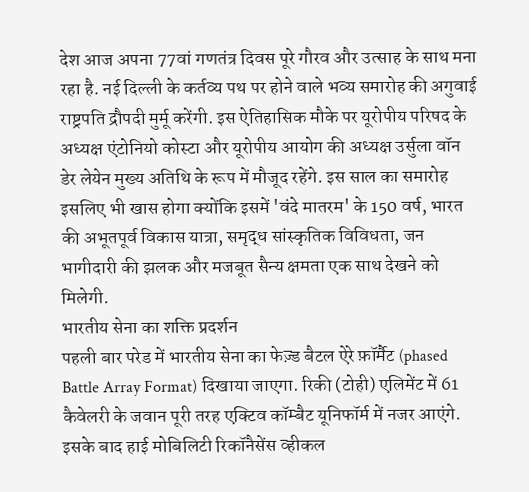देश आज अपना 77वां गणतंत्र दिवस पूरे गौरव और उत्साह के साथ मना रहा है. नई दिल्ली के कर्तव्य पथ पर होने वाले भव्य समारोह की अगुवाई राष्ट्रपति द्रौपदी मुर्मू करेंगी. इस ऐतिहासिक मौके पर यूरोपीय परिषद के अध्यक्ष एंटोनियो कोस्टा और यूरोपीय आयोग की अध्यक्ष उर्सुला वॉन डेर लेयेन मुख्य अतिथि के रूप में मौजूद रहेंगे. इस साल का समारोह इसलिए भी खास होगा क्योंकि इसमें 'वंदे मातरम' के 150 वर्ष, भारत की अभूतपूर्व विकास यात्रा, समृद्ध सांस्कृतिक विविधता, जन भागीदारी की झलक और मजबूत सैन्य क्षमता एक साथ देखने को मिलेगी.
भारतीय सेना का शक्ति प्रदर्शन
पहली बार परेड में भारतीय सेना का फेज़्ड बैटल ऐरे फ़ॉर्मैट (phased Battle Array Format) दिखाया जाएगा. रिकी (टोही) एलिमेंट में 61 कैवेलरी के जवान पूरी तरह एक्टिव कॉम्बैट यूनिफॉर्म में नजर आएंगे. इसके बाद हाई मोबिलिटी रिकॉनैसेंस व्हीकल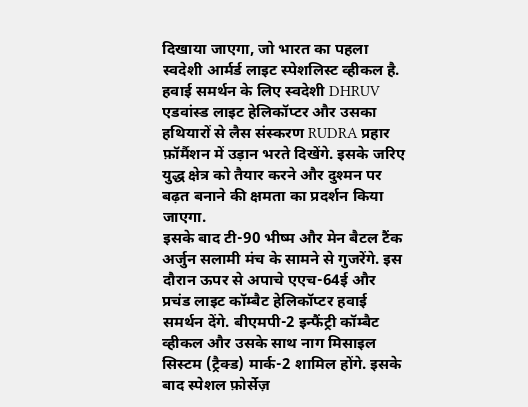दिखाया जाएगा, जो भारत का पहला स्वदेशी आर्मर्ड लाइट स्पेशलिस्ट व्हीकल है. हवाई समर्थन के लिए स्वदेशी DHRUV एडवांस्ड लाइट हेलिकॉप्टर और उसका हथियारों से लैस संस्करण RUDRA प्रहार फ़ॉर्मैशन में उड़ान भरते दिखेंगे. इसके जरिए युद्ध क्षेत्र को तैयार करने और दुश्मन पर बढ़त बनाने की क्षमता का प्रदर्शन किया जाएगा.
इसके बाद टी-90 भीष्म और मेन बैटल टैंक अर्जुन सलामी मंच के सामने से गुजरेंगे. इस दौरान ऊपर से अपाचे एएच-64ई और प्रचंड लाइट कॉम्बैट हेलिकॉप्टर हवाई समर्थन देंगे. बीएमपी-2 इन्फैंट्री कॉम्बैट व्हीकल और उसके साथ नाग मिसाइल सिस्टम (ट्रैक्ड) मार्क-2 शामिल होंगे. इसके बाद स्पेशल फ़ोर्सेज़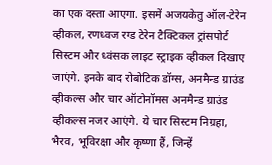का एक दस्ता आएगा. इसमें अजयकेतु ऑल-टेरेन व्हीकल, रणध्वज रग्ड टेरेन टैक्टिकल ट्रांसपोर्ट सिस्टम और ध्वंसक लाइट स्ट्राइक व्हीकल दिखाए जाएंगे. इनके बाद रोबोटिक डॉग्स, अनमैन्ड ग्राउंड व्हीकल्स और चार ऑटोनॉमस अनमैन्ड ग्राउंड व्हीकल्स नजर आएंगे. ये चार सिस्टम निग्रहा, भैरव, भूविरक्षा और कृष्णा हैं, जिन्हें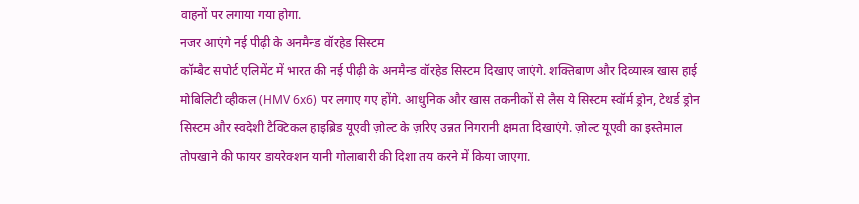वाहनों पर लगाया गया होगा.
नजर आएंगे नई पीढ़ी के अनमैन्ड वॉरहेड सिस्टम
कॉम्बैट सपोर्ट एलिमेंट में भारत की नई पीढ़ी के अनमैन्ड वॉरहेड सिस्टम दिखाए जाएंगे. शक्तिबाण और दिव्यास्त्र खास हाई मोबिलिटी व्हीकल (HMV 6x6) पर लगाए गए होंगे. आधुनिक और खास तकनीकों से लैस ये सिस्टम स्वॉर्म ड्रोन, टेथर्ड ड्रोन सिस्टम और स्वदेशी टैक्टिकल हाइब्रिड यूएवी ज़ोल्ट के ज़रिए उन्नत निगरानी क्षमता दिखाएंगे. ज़ोल्ट यूएवी का इस्तेमाल तोपखाने की फायर डायरेक्शन यानी गोलाबारी की दिशा तय करने में किया जाएगा.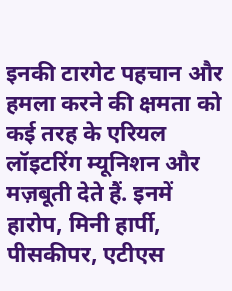इनकी टारगेट पहचान और हमला करने की क्षमता को कई तरह के एरियल लॉइटरिंग म्यूनिशन और मज़बूती देते हैं. इनमें हारोप, मिनी हार्पी, पीसकीपर, एटीएस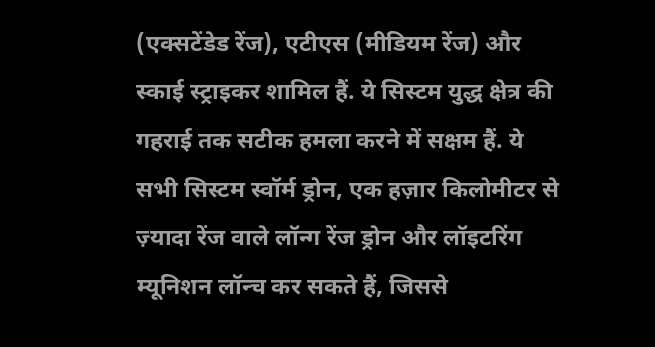(एक्सटेंडेड रेंज), एटीएस (मीडियम रेंज) और स्काई स्ट्राइकर शामिल हैं. ये सिस्टम युद्ध क्षेत्र की गहराई तक सटीक हमला करने में सक्षम हैं. ये सभी सिस्टम स्वॉर्म ड्रोन, एक हज़ार किलोमीटर से ज़्यादा रेंज वाले लॉन्ग रेंज ड्रोन और लॉइटरिंग म्यूनिशन लॉन्च कर सकते हैं, जिससे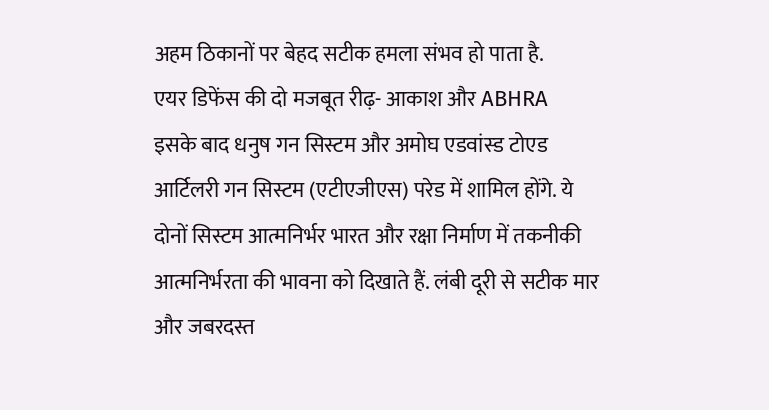अहम ठिकानों पर बेहद सटीक हमला संभव हो पाता है.
एयर डिफेंस की दो मजबूत रीढ़- आकाश और ABHRA
इसके बाद धनुष गन सिस्टम और अमोघ एडवांस्ड टोएड आर्टिलरी गन सिस्टम (एटीएजीएस) परेड में शामिल होंगे. ये दोनों सिस्टम आत्मनिर्भर भारत और रक्षा निर्माण में तकनीकी आत्मनिर्भरता की भावना को दिखाते हैं. लंबी दूरी से सटीक मार और जबरदस्त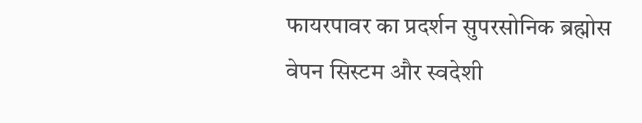फायरपावर का प्रदर्शन सुपरसोनिक ब्रह्मोस वेपन सिस्टम और स्वदेशी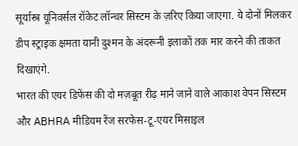सूर्यास्त्र यूनिवर्सल रॉकेट लॉन्चर सिस्टम के ज़रिए किया जाएगा. ये दोनों मिलकर डीप स्ट्राइक क्षमता यानी दुश्मन के अंदरूनी इलाकों तक मार करने की ताकत दिखाएंगे.
भारत की एयर डिफेंस की दो मज़बूत रीढ़ माने जाने वाले आकाश वेपन सिस्टम और ABHRA मीडियम रेंज सरफेस-टू-एयर मिसाइल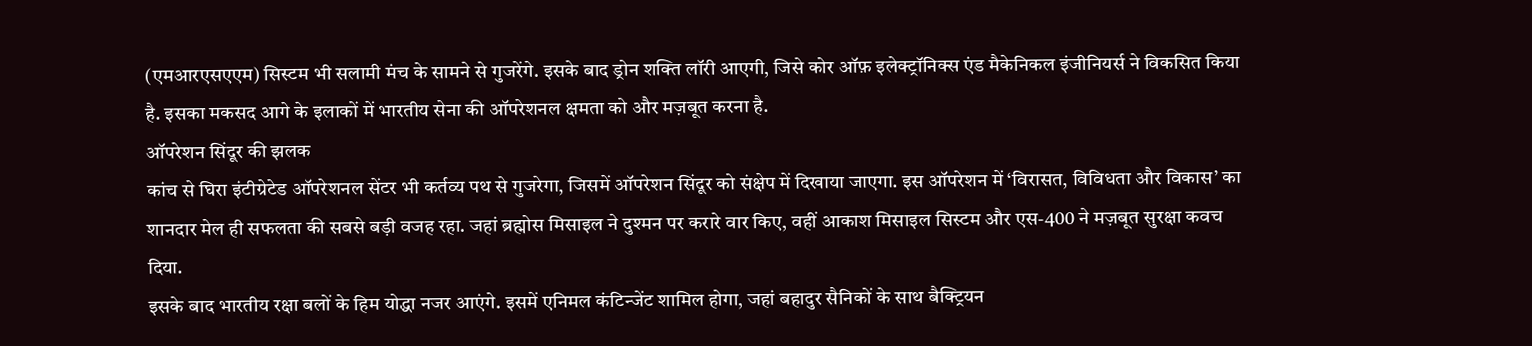(एमआरएसएएम) सिस्टम भी सलामी मंच के सामने से गुजरेंगे. इसके बाद ड्रोन शक्ति लॉरी आएगी, जिसे कोर ऑफ़ इलेक्ट्रॉनिक्स एंड मैकेनिकल इंजीनियर्स ने विकसित किया है. इसका मकसद आगे के इलाकों में भारतीय सेना की ऑपरेशनल क्षमता को और मज़बूत करना है.
ऑपरेशन सिंदूर की झलक
कांच से घिरा इंटीग्रेटेड ऑपरेशनल सेंटर भी कर्तव्य पथ से गुजरेगा, जिसमें ऑपरेशन सिंदूर को संक्षेप में दिखाया जाएगा. इस ऑपरेशन में ‘विरासत, विविधता और विकास’ का शानदार मेल ही सफलता की सबसे बड़ी वजह रहा. जहां ब्रह्मोस मिसाइल ने दुश्मन पर करारे वार किए, वहीं आकाश मिसाइल सिस्टम और एस-400 ने मज़बूत सुरक्षा कवच दिया.
इसके बाद भारतीय रक्षा बलों के हिम योद्धा नजर आएंगे. इसमें एनिमल कंटिन्जेंट शामिल होगा, जहां बहादुर सैनिकों के साथ बैक्ट्रियन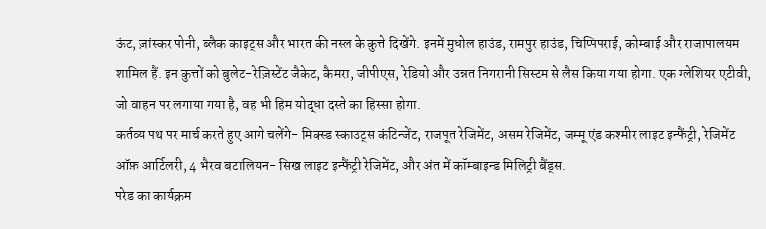ऊंट, ज़ांस्कर पोनी, ब्लैक काइट्स और भारत की नस्ल के कुत्ते दिखेंगे. इनमें मुधोल हाउंड, रामपुर हाउंड, चिप्पिपराई, कोम्बाई और राजापालयम शामिल हैं. इन कुत्तों को बुलेट-रेज़िस्टेंट जैकेट, कैमरा, जीपीएस, रेडियो और उन्नत निगरानी सिस्टम से लैस किया गया होगा. एक ग्लेशियर एटीवी, जो वाहन पर लगाया गया है, वह भी हिम योद्धा दस्ते का हिस्सा होगा.
कर्तव्य पथ पर मार्च करते हुए आगे चलेंगे- मिक्स्ड स्काउट्स कंटिन्जेंट, राजपूत रेजिमेंट, असम रेजिमेंट, जम्मू एंड कश्मीर लाइट इन्फैंट्री, रेजिमेंट ऑफ़ आर्टिलरी, 4 भैरव बटालियन- सिख लाइट इन्फैंट्री रेजिमेंट, और अंत में कॉम्बाइन्ड मिलिट्री बैंड्स.
परेड का कार्यक्रम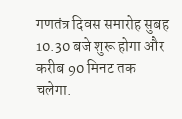गणतंत्र दिवस समारोह सुबह 10.30 बजे शुरू होगा और करीब 90 मिनट तक चलेगा.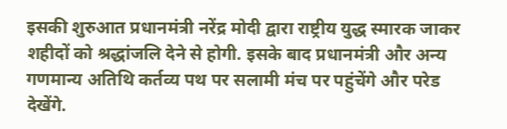इसकी शुरुआत प्रधानमंत्री नरेंद्र मोदी द्वारा राष्ट्रीय युद्ध स्मारक जाकर शहीदों को श्रद्धांजलि देने से होगी. इसके बाद प्रधानमंत्री और अन्य गणमान्य अतिथि कर्तव्य पथ पर सलामी मंच पर पहुंचेंगे और परेड देखेंगे.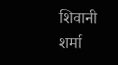शिवानी शर्मा